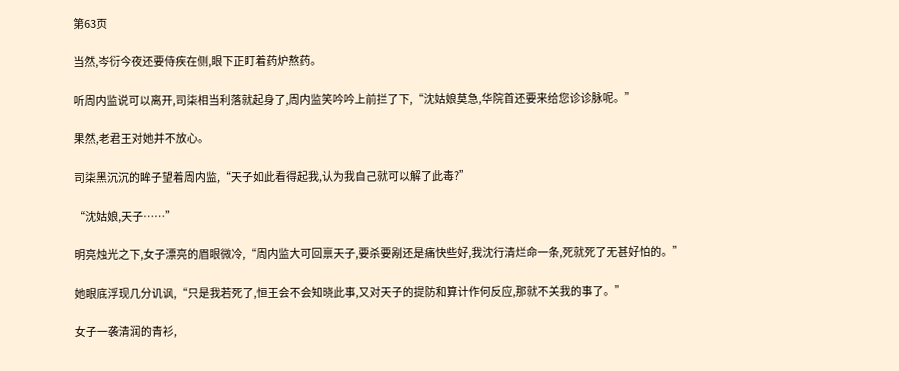第63页

当然,岑衍今夜还要侍疾在侧,眼下正盯着药炉熬药。

听周内监说可以离开,司柒相当利落就起身了,周内监笑吟吟上前拦了下,“沈姑娘莫急,华院首还要来给您诊诊脉呢。”

果然,老君王对她并不放心。

司柒黑沉沉的眸子望着周内监,“天子如此看得起我,认为我自己就可以解了此毒?”

“沈姑娘,天子……”

明亮烛光之下,女子漂亮的眉眼微冷,“周内监大可回禀天子,要杀要剐还是痛快些好,我沈行清烂命一条,死就死了无甚好怕的。”

她眼底浮现几分讥讽,“只是我若死了,恒王会不会知晓此事,又对天子的提防和算计作何反应,那就不关我的事了。”

女子一袭清润的青衫,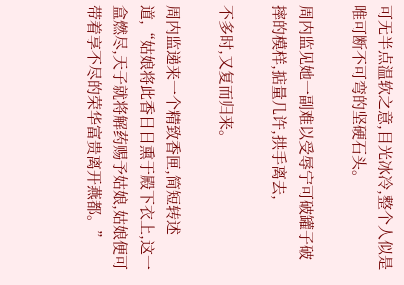可无半点温软之意,目光冰冷,整个人似是唯可断不可弯的坚硬石头。

周内监见她一副难以受辱宁可破罐子破摔的模样,掂量几许,拱手离去,

不多时,又复而归来。

周内监递来一个精致香匣,简短转述道,“姑娘将此香日日熏于殿下衣上,这一盒燃尽,天子就将解药赐予姑娘,姑娘便可带着享不尽的荣华富贵离开燕都。”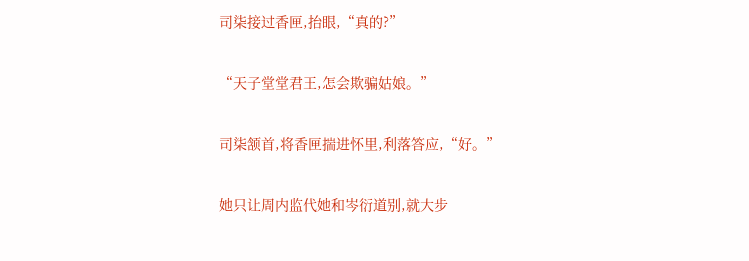司柒接过香匣,抬眼,“真的?”

“天子堂堂君王,怎会欺骗姑娘。”

司柒颔首,将香匣揣进怀里,利落答应,“好。”

她只让周内监代她和岑衍道别,就大步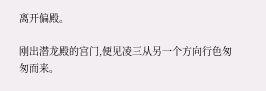离开偏殿。

刚出潜龙殿的宫门,便见凌三从另一个方向行色匆匆而来。